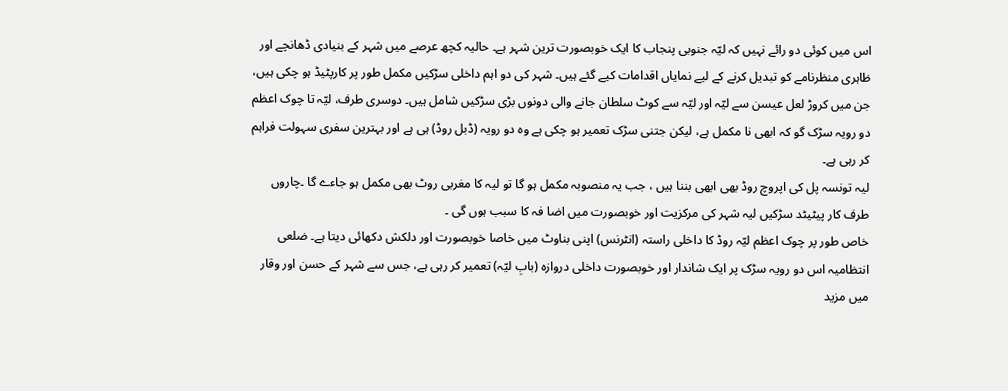اس میں کوئی دو رائے نہیں کہ لیّہ جنوبی پنجاب کا ایک خوبصورت ترین شہر ہے۔ حالیہ کچھ عرصے میں شہر کے بنیادی ڈھانچے اور ظاہری منظرنامے کو تبدیل کرنے کے لیے نمایاں اقدامات کیے گئے ہیں۔ شہر کی دو اہم داخلی سڑکیں مکمل طور پر کارپٹیڈ ہو چکی ہیں، جن میں کروڑ لعل عیسن سے لیّہ اور لیّہ سے کوٹ سلطان جانے والی دونوں بڑی سڑکیں شامل ہیں۔ دوسری طرف، لیّہ تا چوک اعظم دو رویہ سڑک گو کہ ابھی نا مکمل ہے، لیکن جتنی سڑک تعمیر ہو چکی ہے وہ دو رویہ (ڈبل روڈ) ہی ہے اور بہترین سفری سہولت فراہم کر رہی ہے۔
لیہ تونسہ پل کی اپروچ روڈ بھی ابھی بننا ہیں ، جب یہ منصوبہ مکمل ہو گا تو لیہ کا مغربی روٹ بھی مکمل ہو جاءے گا ۔چاروں طرف کار پیٹیٹد سڑکیں لیہ شہر کی مرکزیت اور خوبصورت میں اضا فہ کا سبب ہوں گی ۔
خاص طور پر چوک اعظم لیّہ روڈ کا داخلی راستہ (انٹرنس) اپنی بناوٹ میں خاصا خوبصورت اور دلکش دکھائی دیتا ہے۔ ضلعی انتظامیہ اس دو رویہ سڑک پر ایک شاندار اور خوبصورت داخلی دروازہ (بابِ لیّہ) تعمیر کر رہی ہے، جس سے شہر کے حسن اور وقار میں مزید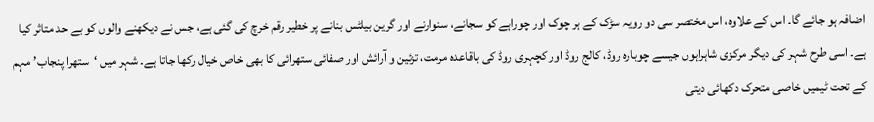اضافہ ہو جائے گا۔ اس کے علاوہ، اس مختصر سی دو رویہ سڑک کے ہر چوک اور چوراہے کو سجانے، سنوارنے اور گرین بیلٹس بنانے پر خطیر رقم خرچ کی گئی ہے، جس نے دیکھنے والوں کو بے حد متاثر کیا ہے۔ اسی طرح شہر کی دیگر مرکزی شاہراہوں جیسے چوبارہ روڈ، کالج روڈ اور کچہری روڈ کی باقاعدہ مرمت، تزئین و آرائش اور صفائی ستھرائی کا بھی خاص خیال رکھا جاتا ہے۔ شہر میں ‘ستھرا پنجاب’ مہم کے تحت ٹیمیں خاصی متحرک دکھائی دیتی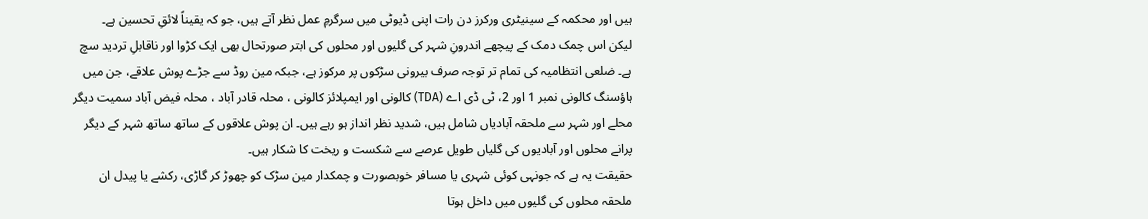ہیں اور محکمہ کے سینیٹری ورکرز دن رات اپنی ڈیوٹی میں سرگرمِ عمل نظر آتے ہیں، جو کہ یقیناً لائقِ تحسین ہے۔
لیکن اس چمک دمک کے پیچھے اندرونِ شہر کی گلیوں اور محلوں کی ابتر صورتحال بھی ایک کڑوا اور ناقابلِ تردید سچ ہے۔ ضلعی انتظامیہ کی تمام تر توجہ صرف بیرونی سڑکوں پر مرکوز ہے، جبکہ مین روڈ سے جڑے پوش علاقے، جن میں ہاؤسنگ کالونی نمبر 1 اور 2، ٹی ڈی اے (TDA) کالونی اور ایمپلائز کالونی ، محلہ قادر آباد ، محلہ فیض آباد سمیت دیگر محلے اور شہر سے ملحقہ آبادیاں شامل ہیں، شدید نظر انداز ہو رہے ہیں۔ ان پوش علاقوں کے ساتھ ساتھ شہر کے دیگر پرانے محلوں اور آبادیوں کی گلیاں طویل عرصے سے شکست و ریخت کا شکار ہیں۔
حقیقت یہ ہے کہ جونہی کوئی شہری یا مسافر خوبصورت و چمکدار مین سڑک کو چھوڑ کر گاڑی، رکشے یا پیدل ان ملحقہ محلوں کی گلیوں میں داخل ہوتا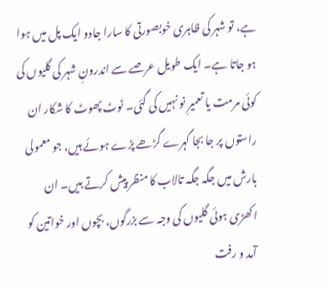ہے، تو شہر کی ظاہری خوبصورتی کا سارا جادو ایک پل میں ہوا ہو جاتا ہے۔ ایک طویل عرصے سے اندرونِ شہر کی گلیوں کی کوئی مرمت یا تعمیرِ نو نہیں کی گئی۔ ٹوٹ پھوٹ کا شکار ان راستوں پر جا بجا گہرے گڑھے پڑے ہوئے ہیں، جو معمولی بارش میں جگہ جگہ تالاب کا منظر پیش کرتے ہیں۔ ان اکھڑی ہوئی گلیوں کی وجہ سے بزرگوں، بچوں اور خواتین کو آمد و رفت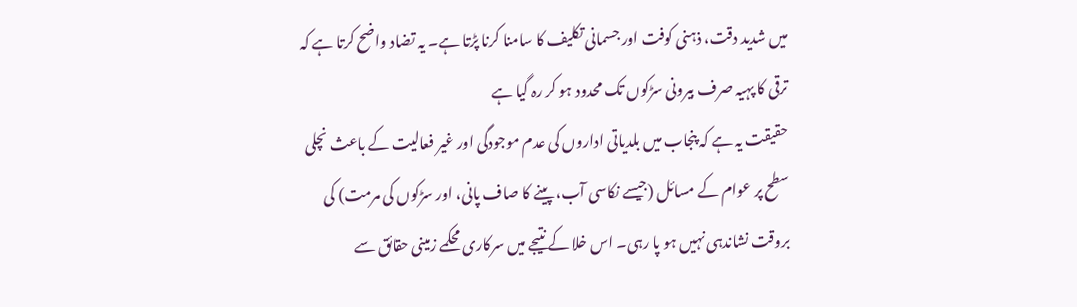میں شدید دقت، ذہنی کوفت اور جسمانی تکلیف کا سامنا کرنا پڑتا ہے۔ یہ تضاد واضح کرتا ہے کہ ترقی کا پہیہ صرف بیرونی سڑکوں تک محدود ہو کر رہ گیا ہے
حقیقت یہ ہے کہ پنجاب میں بلدیاتی اداروں کی عدم موجودگی اور غیر فعالیت کے باعث نچلی سطح پر عوام کے مسائل (جیسے نکاسی آب، پینے کا صاف پانی، اور سڑکوں کی مرمت) کی بروقت نشاندہی نہیں ہو پا رہی۔ اس خلا کے نتیجے میں سرکاری محکمے زمینی حقائق سے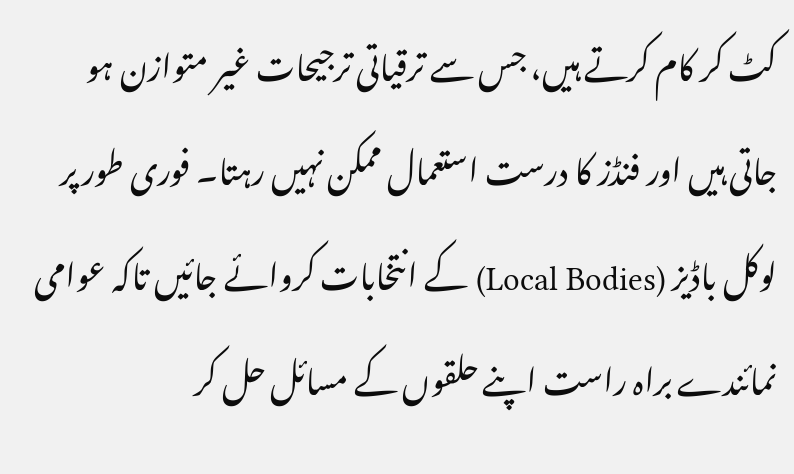کٹ کر کام کرتے ہیں، جس سے ترقیاتی ترجیحات غیر متوازن ہو جاتی ہیں اور فنڈز کا درست استعمال ممکن نہیں رہتا۔ فوری طور پر لوکل باڈیز (Local Bodies) کے انتخابات کروائے جائیں تاکہ عوامی نمائندے براہ راست اپنے حلقوں کے مسائل حل کر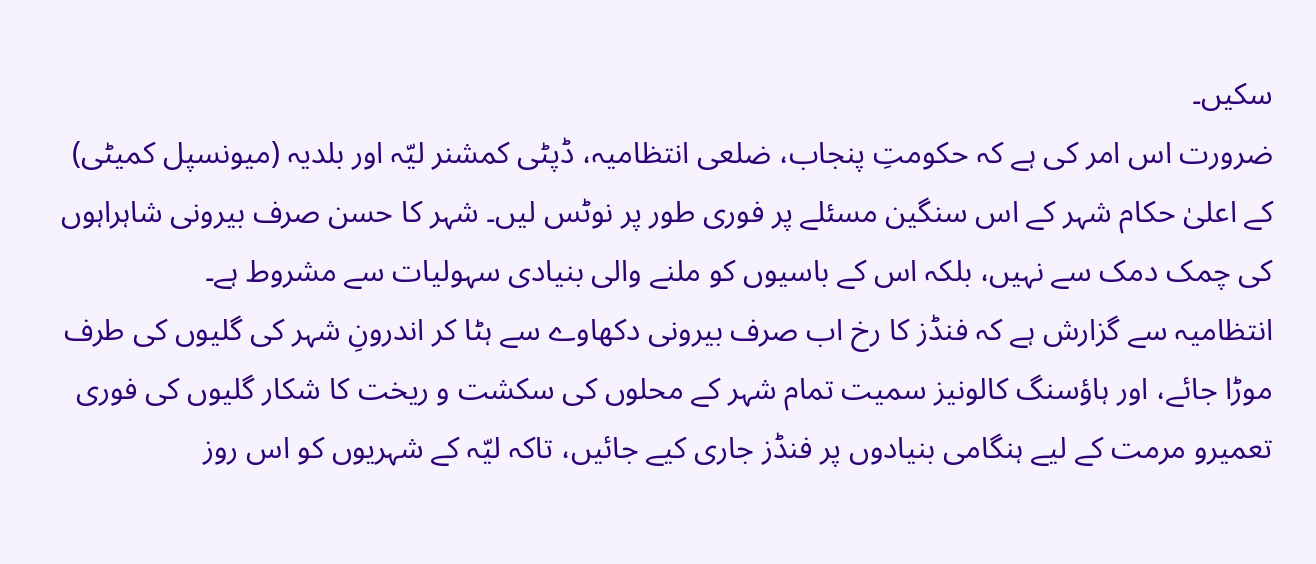سکیں۔
ضرورت اس امر کی ہے کہ حکومتِ پنجاب، ضلعی انتظامیہ، ڈپٹی کمشنر لیّہ اور بلدیہ (میونسپل کمیٹی) کے اعلیٰ حکام شہر کے اس سنگین مسئلے پر فوری طور پر نوٹس لیں۔ شہر کا حسن صرف بیرونی شاہراہوں کی چمک دمک سے نہیں، بلکہ اس کے باسیوں کو ملنے والی بنیادی سہولیات سے مشروط ہے۔
انتظامیہ سے گزارش ہے کہ فنڈز کا رخ اب صرف بیرونی دکھاوے سے ہٹا کر اندرونِ شہر کی گلیوں کی طرف موڑا جائے، اور ہاؤسنگ کالونیز سمیت تمام شہر کے محلوں کی سکشت و ریخت کا شکار گلیوں کی فوری تعمیرو مرمت کے لیے ہنگامی بنیادوں پر فنڈز جاری کیے جائیں، تاکہ لیّہ کے شہریوں کو اس روز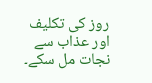روز کی تکلیف اور عذاب سے نجات مل سکے۔